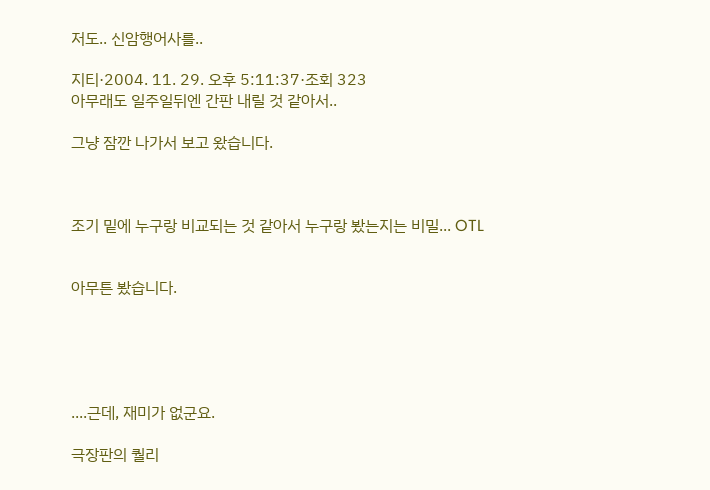저도.. 신암행어사를..

지티·2004. 11. 29. 오후 5:11:37·조회 323
아무래도 일주일뒤엔 간판 내릴 것 같아서..

그냥 잠깐 나가서 보고 왔습니다.



조기 밑에 누구랑 비교되는 것 같아서 누구랑 봤는지는 비밀... OTL


아무튼 봤습니다.





....근데, 재미가 없군요.

극장판의 퀄리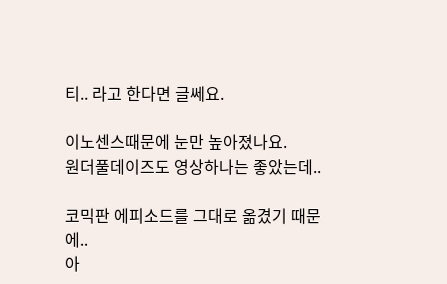티.. 라고 한다면 글쎄요.

이노센스때문에 눈만 높아졌나요.
원더풀데이즈도 영상하나는 좋았는데..

코믹판 에피소드를 그대로 옮겼기 때문에..
아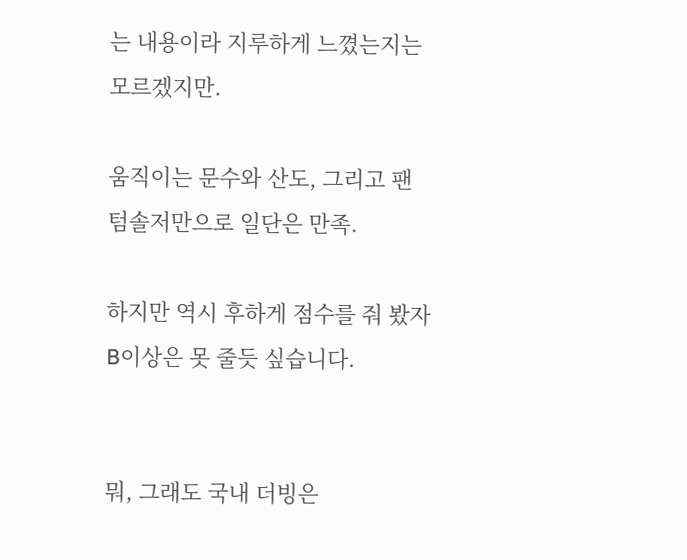는 내용이라 지루하게 느꼈는지는 모르겠지만.

움직이는 문수와 산도, 그리고 팬텀솔저만으로 일단은 만족.

하지만 역시 후하게 점수를 줘 봤자 B이상은 못 줄듯 싶습니다.


뭐, 그래도 국내 더빙은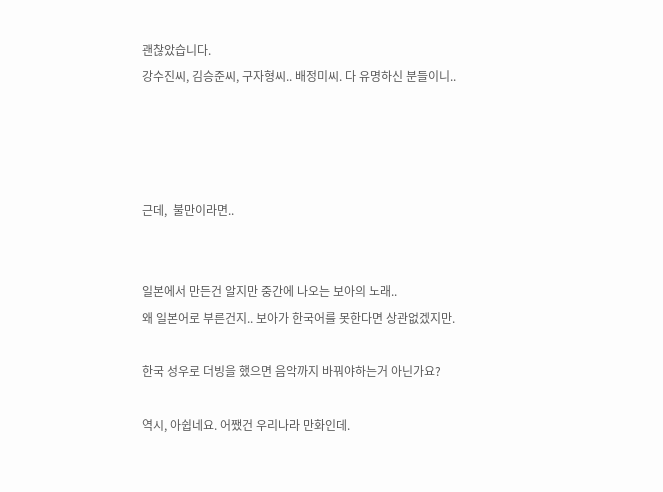괜찮았습니다.
강수진씨, 김승준씨, 구자형씨.. 배정미씨. 다 유명하신 분들이니..




근데,  불만이라면..


일본에서 만든건 알지만 중간에 나오는 보아의 노래..
왜 일본어로 부른건지.. 보아가 한국어를 못한다면 상관없겠지만.

한국 성우로 더빙을 했으면 음악까지 바꿔야하는거 아닌가요?

역시, 아쉽네요. 어쨌건 우리나라 만화인데.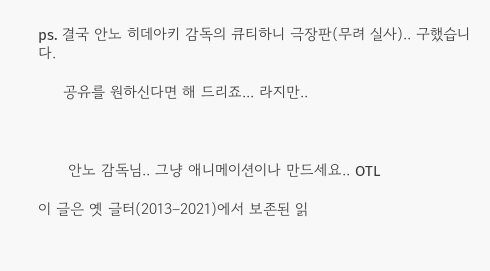ps. 결국 안노 히데아키 감독의 큐티하니 극장판(무려 실사).. 구했습니다.

     공유를 원하신다면 해 드리죠... 라지만..



      안노 감독님.. 그냥 애니메이션이나 만드세요.. OTL

이 글은 옛 글터(2013–2021)에서 보존된 읽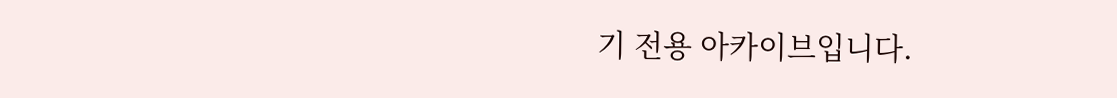기 전용 아카이브입니다.